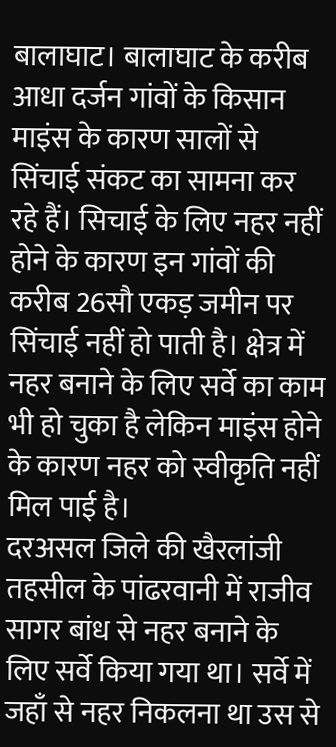बालाघाट। बालाघाट के करीब आधा दर्जन गांवों के किसान माइंस के कारण सालों से सिंचाई संकट का सामना कर रहे हैं। सिचाई के लिए नहर नहीं होने के कारण इन गांवों की करीब 26सौ एकड़ जमीन पर सिंचाई नहीं हो पाती है। क्षेत्र में नहर बनाने के लिए सर्वे का काम भी हो चुका है लेकिन माइंस होने के कारण नहर को स्वीकृति नहीं मिल पाई है।
दरअसल जिले की खैरलांजी तहसील के पांढरवानी में राजीव सागर बांध से नहर बनाने के लिए सर्वे किया गया था। सर्वे में जहाँ से नहर निकलना था उस से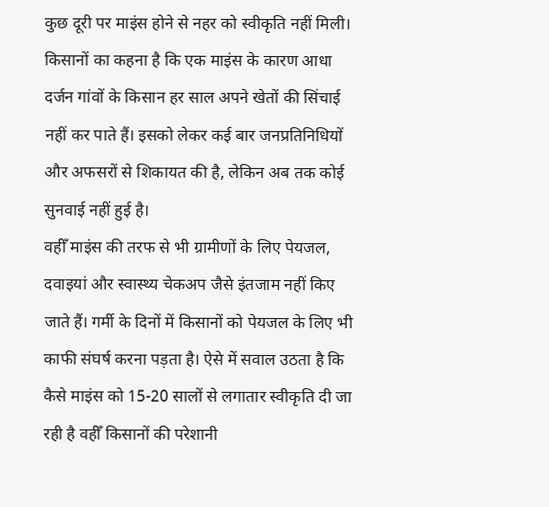कुछ दूरी पर माइंस होने से नहर को स्वीकृति नहीं मिली।
किसानों का कहना है कि एक माइंस के कारण आधा दर्जन गांवों के किसान हर साल अपने खेतों की सिंचाई नहीं कर पाते हैं। इसको लेकर कई बार जनप्रतिनिधियों और अफसरों से शिकायत की है, लेकिन अब तक कोई सुनवाई नहीं हुई है।
वहीँ माइंस की तरफ से भी ग्रामीणों के लिए पेयजल, दवाइयां और स्वास्थ्य चेकअप जैसे इंतजाम नहीं किए जाते हैं। गर्मी के दिनों में किसानों को पेयजल के लिए भी काफी संघर्ष करना पड़ता है। ऐसे में सवाल उठता है कि कैसे माइंस को 15-20 सालों से लगातार स्वीकृति दी जा रही है वहीँ किसानों की परेशानी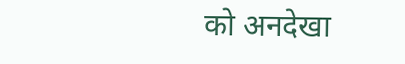को अनदेखा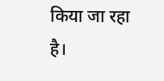किया जा रहा है।